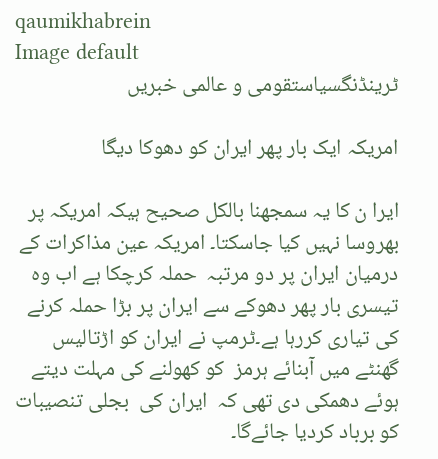qaumikhabrein
Image default
ٹرینڈنگسیاستقومی و عالمی خبریں

امریکہ ایک بار پھر ایران کو دھوکا دیگا

ایرا ن کا یہ سمجھنا بالکل صحیح ہیکہ امریکہ پر بھروسا نہیں کیا جاسکتا۔ امریکہ عین مذاکرات کے درمیان ایران پر دو مرتبہ  حملہ کرچکا ہے اب وہ تیسری بار پھر دھوکے سے ایران پر بڑا حملہ کرنے کی تیاری کررہا ہے۔ٹرمپ نے ایران کو اڑتالیس گھنٹے میں آبنائے ہرمز  کو کھولنے کی مہلت دیتے ہوئے دھمکی دی تھی کہ  ایران کی  بجلی تنصیبات کو برباد کردیا جائےگا۔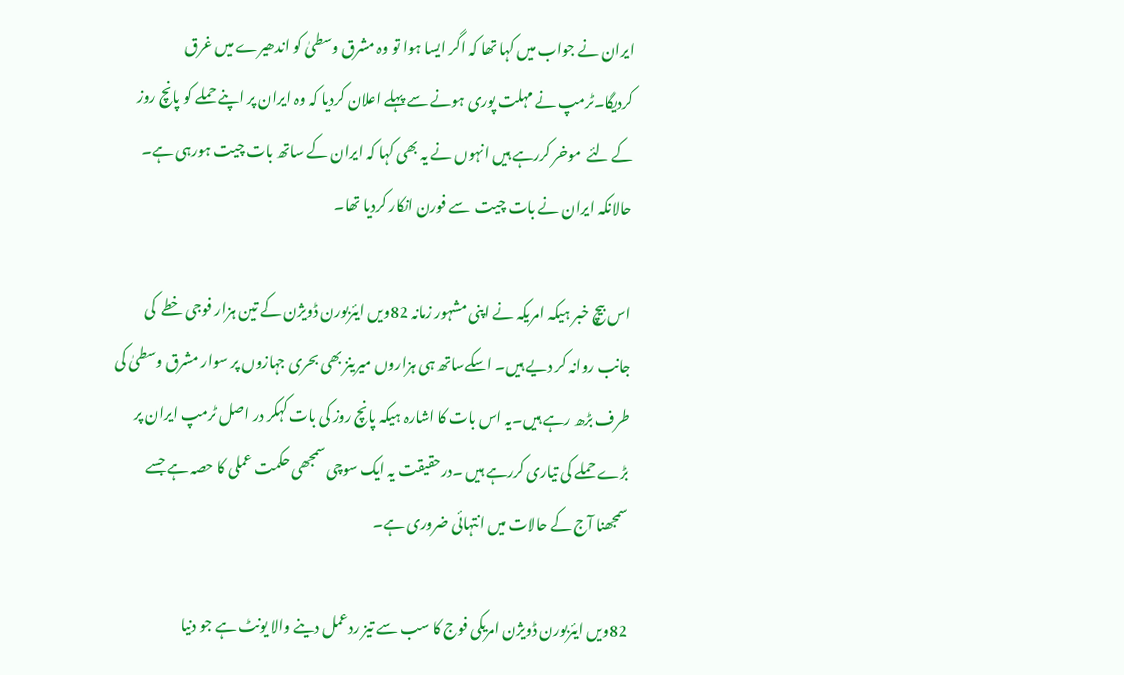ایران نے جواب میں کہا تھا کہ اگر ایسا ہوا تو وہ مشرق وسطیٰ کو اندھیرے میں غرق کردیگا۔ٹرمپ نے مہلت پوری ہونے سے پہلے اعلان کردیا کہ وہ ایران پر اپنے حملے کو پانچ روز کے لئے  موخر کررہے ہیں انہوں نے یہ بھی کہا کہ ایران کے ساتھ بات چیت ہورہی ہے۔ حالانکہ ایران نے بات چیت  سے فورن انکار کردیا تھا۔

اس بیچ خبر ہیکہ امریکہ نے اپنی مشہور زمانہ 82ویں ایئربورن ڈویژن کے تین ہزار فوجی خطے  کی جانب روانہ کر دیے ہیں۔ اسکےساتھ ہی ہزاروں میرینز بھی بحری جہازوں پر سوار مشرق وسطیٰ کی طرف بڑھ رہے ہیں۔یہ اس بات کا اشارہ ہیکہ پانچ روز کی بات کہکر در اصل ٹرمپ ایران پر بڑے حملے کی تیاری کررہے ہیں ۔درحقیقت یہ ایک سوچی سمجھی حکمت عملی کا حصہ ہے جسے سمجھنا آج کے حالات میں انتہائی ضروری ہے۔

82ویں ایئربورن ڈویژن امریکی فوج کا سب سے تیز ردعمل دینے والا یونٹ ہے جو دنیا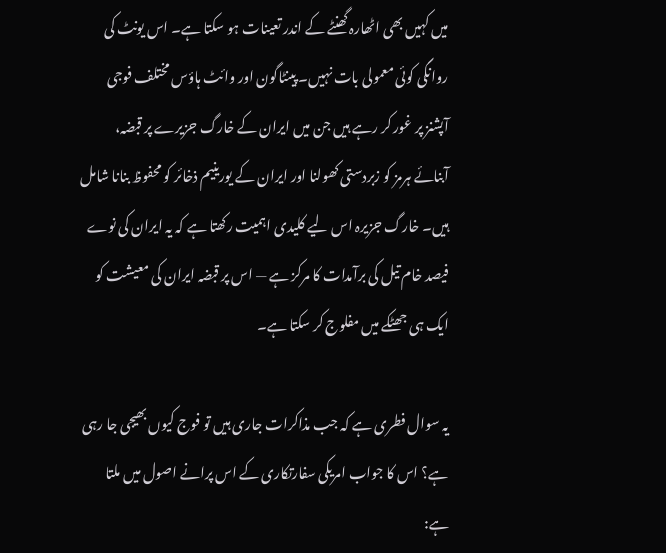میں کہیں بھی اٹھارہ گھنٹے کے اندر تعینات ہو سکتا ہے۔ اس یونٹ کی روانگی کوئی معمولی بات نہیں۔ پینٹاگون اور وائٹ ہاؤس مختلف فوجی آپشنز پر غور کر رہے ہیں جن میں ایران کے خارگ جزیرے پر قبضہ، آبنائے ہرمز کو زبردستی کھولنا اور ایران کے یورینیم ذخائر کو محفوظ بنانا شامل ہیں۔ خارگ جزیرہ اس لیے کلیدی اہمیت رکھتا ہے کہ یہ ایران کی نوے فیصد خام تیل کی برآمدات کا مرکز ہے — اس پر قبضہ ایران کی معیشت کو ایک ہی جھٹکے میں مفلوج کر سکتا ہے۔

یہ سوال فطری ہے کہ جب مذاکرات جاری ہیں تو فوج کیوں بھیجی جا رہی ہے؟ اس کا جواب امریکی سفارتکاری کے اس پرانے اصول میں ملتا ہے: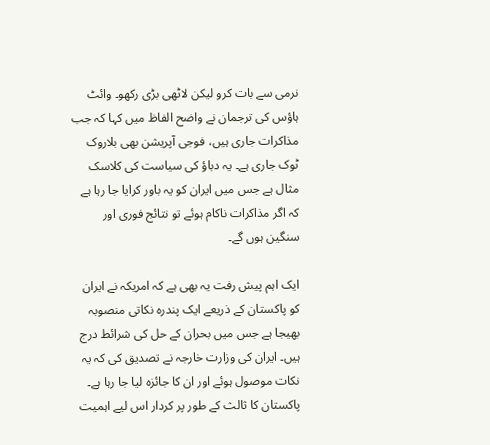نرمی سے بات کرو لیکن لاٹھی بڑی رکھو۔ وائٹ ہاؤس کی ترجمان نے واضح الفاظ میں کہا کہ جب مذاکرات جاری ہیں، فوجی آپریشن بھی بلاروک ٹوک جاری ہے۔ یہ دباؤ کی سیاست کی کلاسک مثال ہے جس میں ایران کو یہ باور کرایا جا رہا ہے کہ اگر مذاکرات ناکام ہوئے تو نتائج فوری اور سنگین ہوں گے۔

ایک اہم پیش رفت یہ بھی ہے کہ امریکہ نے ایران کو پاکستان کے ذریعے ایک پندرہ نکاتی منصوبہ بھیجا ہے جس میں بحران کے حل کی شرائط درج ہیں۔ ایران کی وزارت خارجہ نے تصدیق کی کہ یہ نکات موصول ہوئے اور ان کا جائزہ لیا جا رہا ہے۔ پاکستان کا ثالث کے طور پر کردار اس لیے اہمیت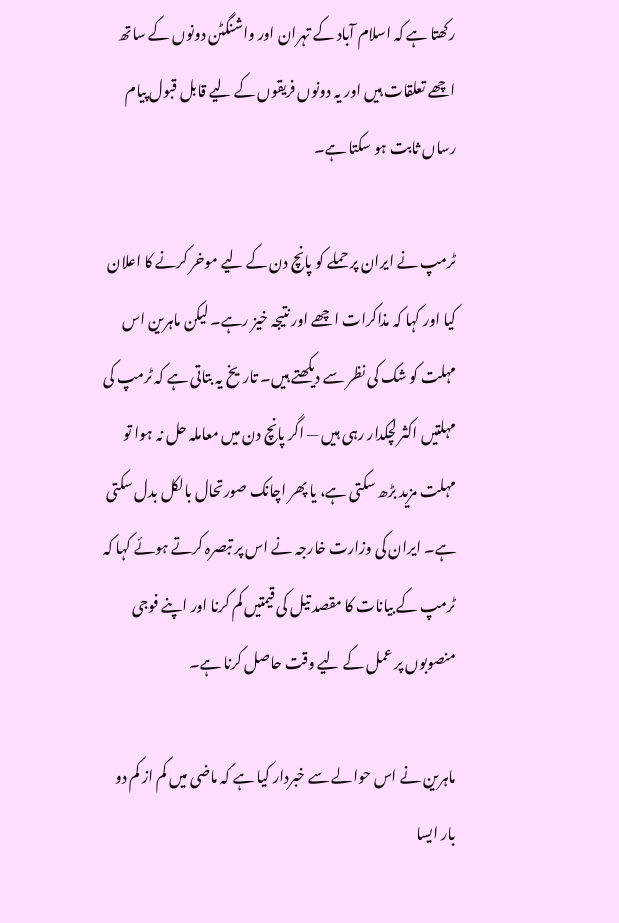رکھتا ہے کہ اسلام آباد کے تہران اور واشنگٹن دونوں کے ساتھ اچھے تعلقات ہیں اور یہ دونوں فریقوں کے لیے قابل قبول پیام رساں ثابت ہو سکتا ہے۔

ٹرمپ نے ایران پر حملے کو پانچ دن کے لیے موخر کرنے کا اعلان کیا اور کہا کہ مذاکرات اچھے اور نتیجہ خیز رہے۔ لیکن ماہرین اس مہلت کو شک کی نظر سے دیکھتے ہیں۔ تاریخ یہ بتاتی ہے کہ ٹرمپ کی مہلتیں اکثر لچکدار رہی ہیں — اگر پانچ دن میں معاملہ حل نہ ہوا تو مہلت مزید بڑھ سکتی ہے، یا پھر اچانک صورتحال بالکل بدل سکتی ہے۔ ایران کی وزارت خارجہ نے اس پر تبصرہ کرتے ہوئے کہا کہ ٹرمپ کے بیانات کا مقصد تیل کی قیمتیں کم کرنا اور اپنے فوجی منصوبوں پر عمل کے لیے وقت حاصل کرنا ہے۔

ماہرین نے اس حوالے سے خبردار کیا ہے کہ ماضی میں کم از کم دو بار ایسا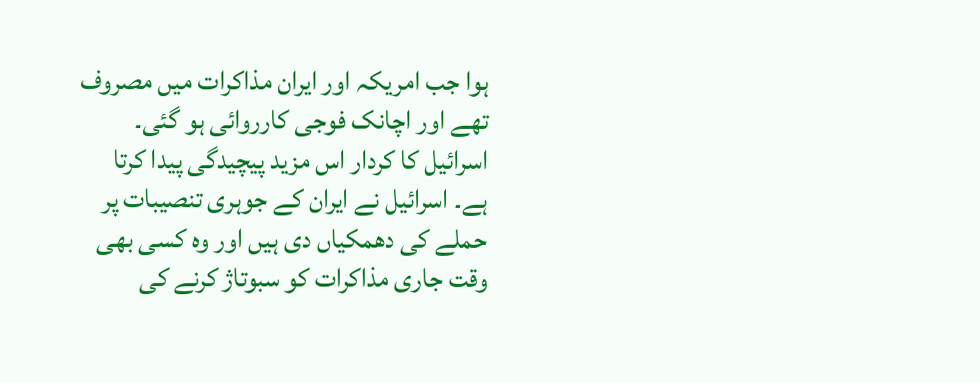ہوا جب امریکہ اور ایران مذاکرات میں مصروف تھے اور اچانک فوجی کارروائی ہو گئی۔ اسرائیل کا کردار اس مزید پیچیدگی پیدا کرتا ہے۔ اسرائیل نے ایران کے جوہری تنصیبات پر حملے کی دھمکیاں دی ہیں اور وہ کسی بھی وقت جاری مذاکرات کو سبوتاژ کرنے کی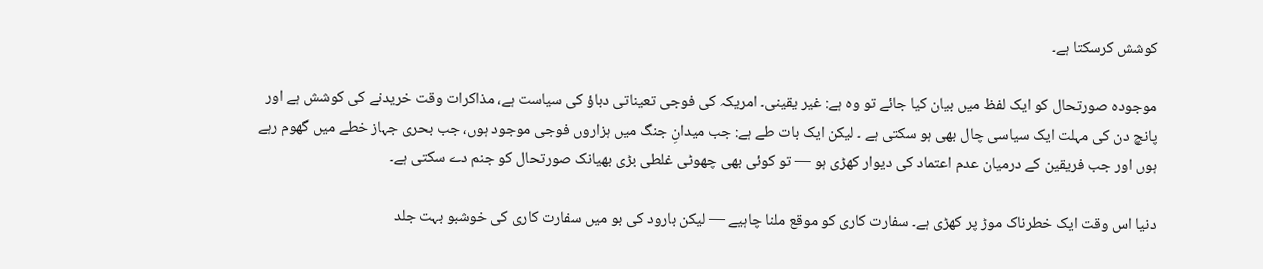کوشش کرسکتا ہے۔

موجودہ صورتحال کو ایک لفظ میں بیان کیا جائے تو وہ ہے: غیر یقینی۔ امریکہ کی فوجی تعیناتی دباؤ کی سیاست ہے، مذاکرات وقت خریدنے کی کوشش ہے اور پانچ دن کی مہلت ایک سیاسی چال بھی ہو سکتی ہے ۔ لیکن ایک بات طے ہے: جب میدانِ جنگ میں ہزاروں فوجی موجود ہوں، جب بحری جہاز خطے میں گھوم رہے ہوں اور جب فریقین کے درمیان عدم اعتماد کی دیوار کھڑی ہو — تو کوئی بھی چھوٹی غلطی بڑی بھیانک صورتحال کو جنم دے سکتی ہے۔

دنیا اس وقت ایک خطرناک موڑ پر کھڑی ہے۔ سفارت کاری کو موقع ملنا چاہیے — لیکن بارود کی بو میں سفارت کاری کی خوشبو بہت جلد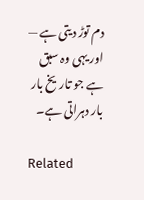دم توڑ دیتی ہے — اور یہی وہ سبق ہے جو تاریخ بار بار دہراتی ہے۔

Related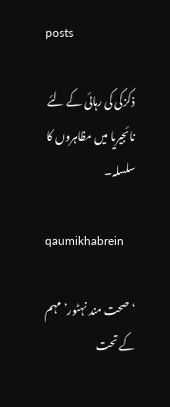posts

ذکزکی کی رہائی کے لئے نائجیریا میں مظاہروں کا سلسلہ۔

qaumikhabrein

‘صحت مند نہٹور’ مہم کے تحت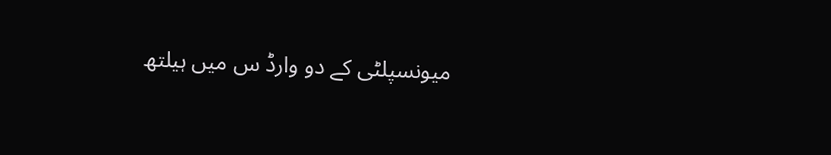میونسپلٹی کے دو وارڈ س میں ہیلتھ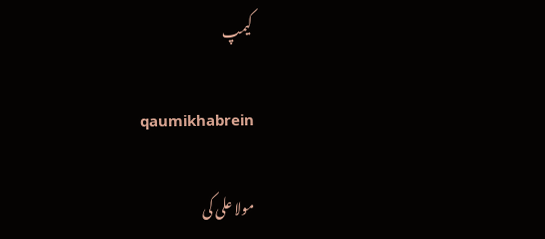کیمپ

qaumikhabrein

مولا علی کی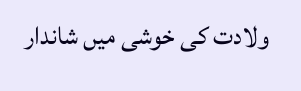ولادت کی خوشی میں شاندار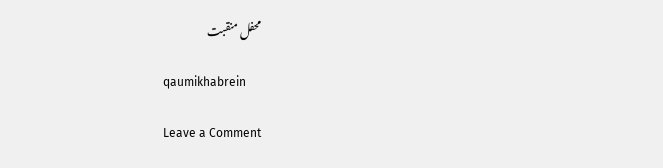محفل منقبت

qaumikhabrein

Leave a Comment